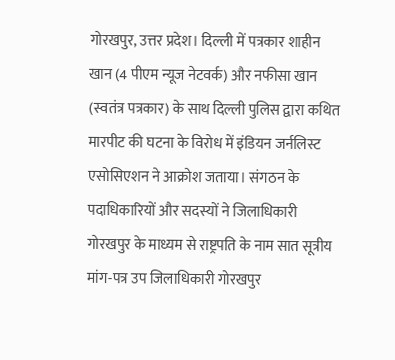गोरखपुर, उत्तर प्रदेश। दिल्ली में पत्रकार शाहीन खान (4 पीएम न्यूज नेटवर्क) और नफीसा खान (स्वतंत्र पत्रकार) के साथ दिल्ली पुलिस द्वारा कथित मारपीट की घटना के विरोध में इंडियन जर्नलिस्ट एसोसिएशन ने आक्रोश जताया। संगठन के पदाधिकारियों और सदस्यों ने जिलाधिकारी गोरखपुर के माध्यम से राष्ट्रपति के नाम सात सूत्रीय मांग-पत्र उप जिलाधिकारी गोरखपुर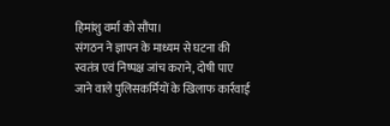हिमांशु वर्मा को सौंपा।
संगठन ने ज्ञापन के माध्यम से घटना की स्वतंत्र एवं निष्पक्ष जांच कराने, दोषी पाए जाने वाले पुलिसकर्मियों के खिलाफ कार्रवाई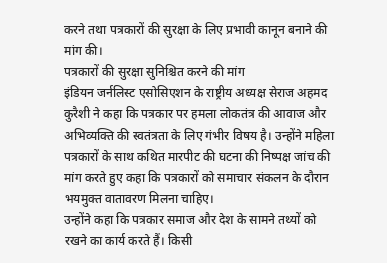करने तथा पत्रकारों की सुरक्षा के लिए प्रभावी कानून बनाने की मांग की।
पत्रकारों की सुरक्षा सुनिश्चित करने की मांग
इंडियन जर्नलिस्ट एसोसिएशन के राष्ट्रीय अध्यक्ष सेराज अहमद कुरैशी ने कहा कि पत्रकार पर हमला लोकतंत्र की आवाज और अभिव्यक्ति की स्वतंत्रता के लिए गंभीर विषय है। उन्होंने महिला पत्रकारों के साथ कथित मारपीट की घटना की निष्पक्ष जांच की मांग करते हुए कहा कि पत्रकारों को समाचार संकलन के दौरान भयमुक्त वातावरण मिलना चाहिए।
उन्होंने कहा कि पत्रकार समाज और देश के सामने तथ्यों को रखने का कार्य करते हैं। किसी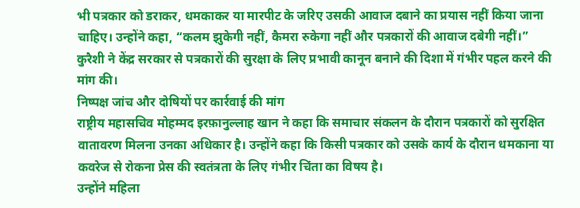भी पत्रकार को डराकर, धमकाकर या मारपीट के जरिए उसकी आवाज दबाने का प्रयास नहीं किया जाना चाहिए। उन्होंने कहा, “कलम झुकेगी नहीं, कैमरा रुकेगा नहीं और पत्रकारों की आवाज दबेगी नहीं।”
कुरैशी ने केंद्र सरकार से पत्रकारों की सुरक्षा के लिए प्रभावी कानून बनाने की दिशा में गंभीर पहल करने की मांग की।
निष्पक्ष जांच और दोषियों पर कार्रवाई की मांग
राष्ट्रीय महासचिव मोहम्मद इरफ़ानुल्लाह खान ने कहा कि समाचार संकलन के दौरान पत्रकारों को सुरक्षित वातावरण मिलना उनका अधिकार है। उन्होंने कहा कि किसी पत्रकार को उसके कार्य के दौरान धमकाना या कवरेज से रोकना प्रेस की स्वतंत्रता के लिए गंभीर चिंता का विषय है।
उन्होंने महिला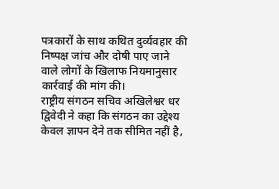पत्रकारों के साथ कथित दुर्व्यवहार की निष्पक्ष जांच और दोषी पाए जाने वाले लोगों के खिलाफ नियमानुसार कार्रवाई की मांग की।
राष्ट्रीय संगठन सचिव अखिलेश्वर धर द्विवेदी ने कहा कि संगठन का उद्देश्य केवल ज्ञापन देने तक सीमित नहीं है,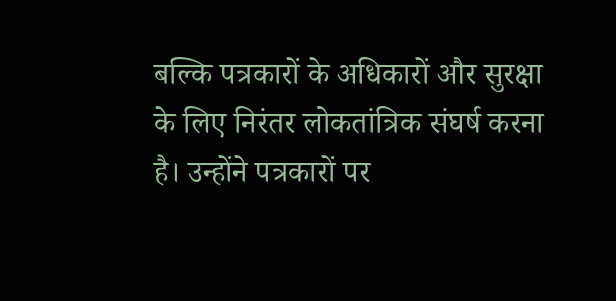बल्कि पत्रकारों के अधिकारों और सुरक्षा के लिए निरंतर लोकतांत्रिक संघर्ष करना है। उन्होंने पत्रकारों पर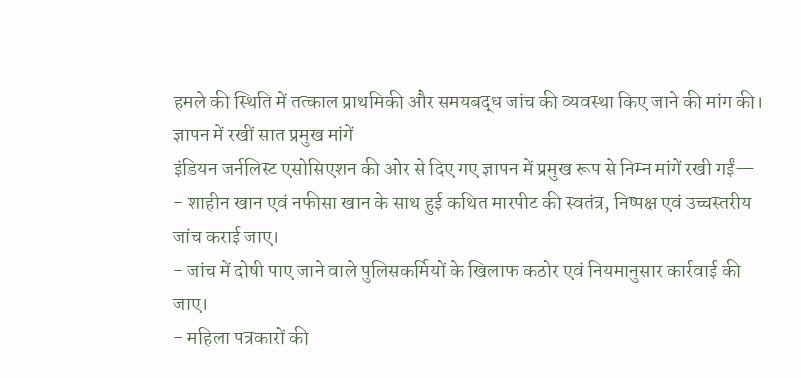हमले की स्थिति में तत्काल प्राथमिकी और समयबद्ध जांच की व्यवस्था किए जाने की मांग की।
ज्ञापन में रखीं सात प्रमुख मांगें
इंडियन जर्नलिस्ट एसोसिएशन की ओर से दिए गए ज्ञापन में प्रमुख रूप से निम्न मांगें रखी गईं—
- शाहीन खान एवं नफीसा खान के साथ हुई कथित मारपीट की स्वतंत्र, निष्पक्ष एवं उच्चस्तरीय जांच कराई जाए।
- जांच में दोषी पाए जाने वाले पुलिसकर्मियों के खिलाफ कठोर एवं नियमानुसार कार्रवाई की जाए।
- महिला पत्रकारों की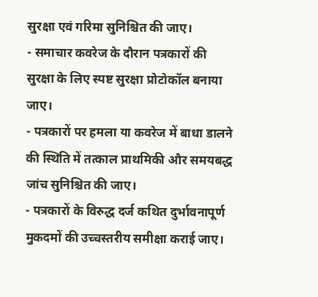सुरक्षा एवं गरिमा सुनिश्चित की जाए।
- समाचार कवरेज के दौरान पत्रकारों की सुरक्षा के लिए स्पष्ट सुरक्षा प्रोटोकॉल बनाया जाए।
- पत्रकारों पर हमला या कवरेज में बाधा डालने की स्थिति में तत्काल प्राथमिकी और समयबद्ध जांच सुनिश्चित की जाए।
- पत्रकारों के विरुद्ध दर्ज कथित दुर्भावनापूर्ण मुकदमों की उच्चस्तरीय समीक्षा कराई जाए।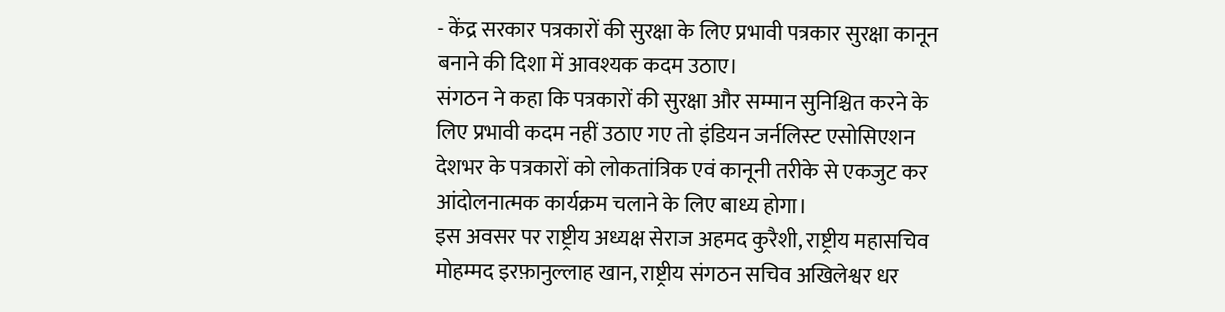- केंद्र सरकार पत्रकारों की सुरक्षा के लिए प्रभावी पत्रकार सुरक्षा कानून बनाने की दिशा में आवश्यक कदम उठाए।
संगठन ने कहा कि पत्रकारों की सुरक्षा और सम्मान सुनिश्चित करने के लिए प्रभावी कदम नहीं उठाए गए तो इंडियन जर्नलिस्ट एसोसिएशन देशभर के पत्रकारों को लोकतांत्रिक एवं कानूनी तरीके से एकजुट कर आंदोलनात्मक कार्यक्रम चलाने के लिए बाध्य होगा।
इस अवसर पर राष्ट्रीय अध्यक्ष सेराज अहमद कुरैशी, राष्ट्रीय महासचिव मोहम्मद इरफ़ानुल्लाह खान, राष्ट्रीय संगठन सचिव अखिलेश्वर धर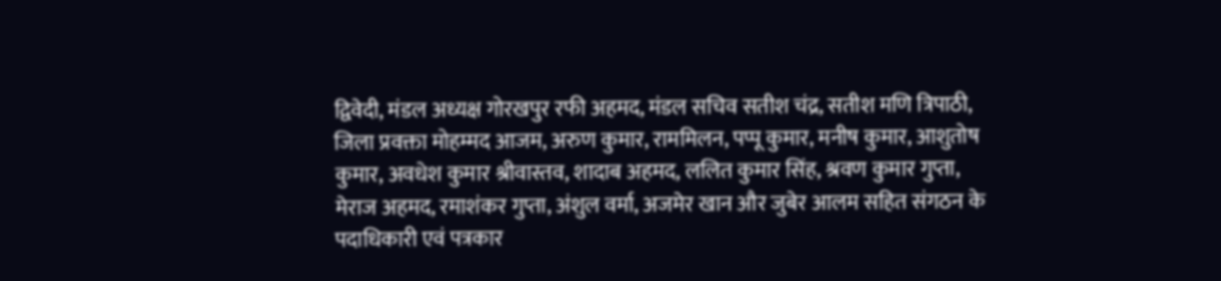द्विवेदी, मंडल अध्यक्ष गोरखपुर रफी अहमद, मंडल सचिव सतीश चंद्र, सतीश मणि त्रिपाठी, जिला प्रवक्ता मोहम्मद आजम, अरुण कुमार, राममिलन, पप्पू कुमार, मनीष कुमार, आशुतोष कुमार, अवधेश कुमार श्रीवास्तव, शादाब अहमद, ललित कुमार सिंह, श्रवण कुमार गुप्ता, मेराज अहमद, रमाशंकर गुप्ता, अंशुल वर्मा, अजमेर खान और जुबेर आलम सहित संगठन के पदाधिकारी एवं पत्रकार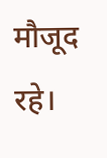मौजूद रहे।